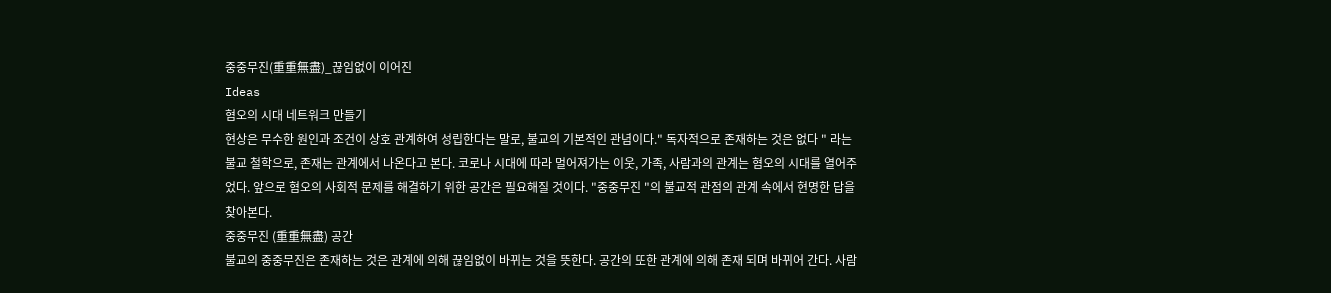중중무진(重重無盡)_끊임없이 이어진
Ideas
혐오의 시대 네트워크 만들기
현상은 무수한 원인과 조건이 상호 관계하여 성립한다는 말로, 불교의 기본적인 관념이다." 독자적으로 존재하는 것은 없다 " 라는 불교 철학으로, 존재는 관계에서 나온다고 본다. 코로나 시대에 따라 멀어져가는 이웃, 가족, 사람과의 관계는 혐오의 시대를 열어주었다. 앞으로 혐오의 사회적 문제를 해결하기 위한 공간은 필요해질 것이다. "중중무진 "의 불교적 관점의 관계 속에서 현명한 답을 찾아본다.
중중무진 (重重無盡) 공간
불교의 중중무진은 존재하는 것은 관계에 의해 끊임없이 바뀌는 것을 뜻한다. 공간의 또한 관계에 의해 존재 되며 바뀌어 간다. 사람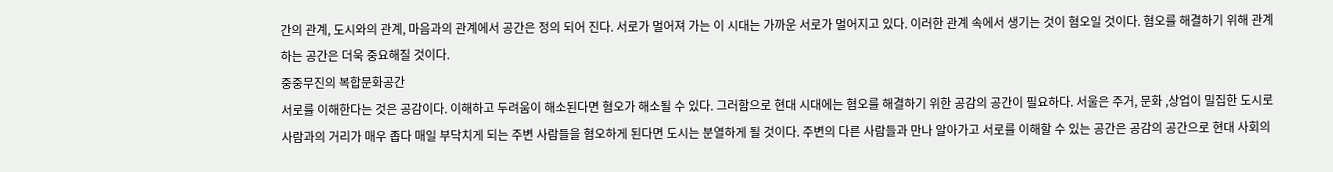간의 관계, 도시와의 관계, 마음과의 관계에서 공간은 정의 되어 진다. 서로가 멀어져 가는 이 시대는 가까운 서로가 멀어지고 있다. 이러한 관계 속에서 생기는 것이 혐오일 것이다. 혐오를 해결하기 위해 관계하는 공간은 더욱 중요해질 것이다.
중중무진의 복합문화공간
서로를 이해한다는 것은 공감이다. 이해하고 두려움이 해소된다면 혐오가 해소될 수 있다. 그러함으로 현대 시대에는 혐오를 해결하기 위한 공감의 공간이 필요하다. 서울은 주거, 문화 ,상업이 밀집한 도시로 사람과의 거리가 매우 좁다 매일 부닥치게 되는 주변 사람들을 혐오하게 된다면 도시는 분열하게 될 것이다. 주변의 다른 사람들과 만나 알아가고 서로를 이해할 수 있는 공간은 공감의 공간으로 현대 사회의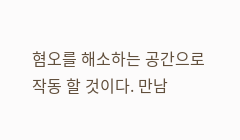혐오를 해소하는 공간으로 작동 할 것이다. 만남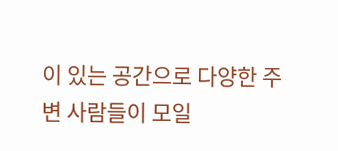이 있는 공간으로 다양한 주변 사람들이 모일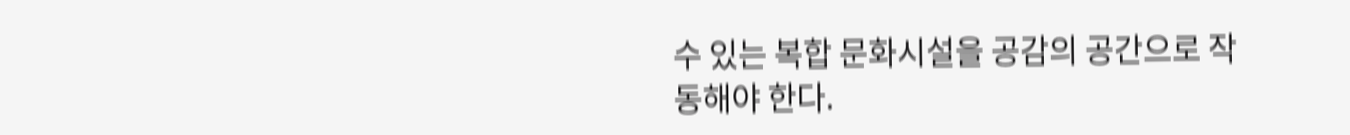수 있는 복합 문화시설을 공감의 공간으로 작동해야 한다.